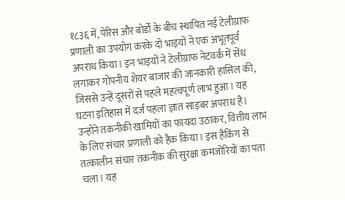१८३६ में, पेरिस और बोर्डो के बीच स्थापित नई टेलीग्राफ प्रणाली का उपयोग करके दो भाइयों ने एक अभूतपूर्व अपराध किया। इन भाइयों ने टेलीग्राफ नेटवर्क में सेंध लगाकर गोपनीय शेयर बाजार की जानकारी हासिल की, जिससे उन्हें दूसरों से पहले महत्वपूर्ण लाभ हुआ। यह घटना इतिहास में दर्ज पहला ज्ञात साइबर अपराध है। उन्होंने तकनीकी खामियों का फायदा उठाकर, वित्तीय लाभ के लिए संचार प्रणाली को हैक किया। इस हैकिंग से तत्कालीन संचार तकनीक की सुरक्षा कमजोरियों का पता चला। यह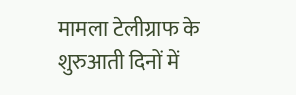मामला टेलीग्राफ के शुरुआती दिनों में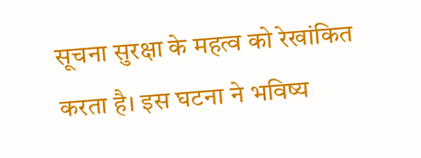सूचना सुरक्षा के महत्व को रेखांकित करता है। इस घटना ने भविष्य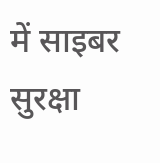में साइबर सुरक्षा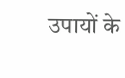उपायों के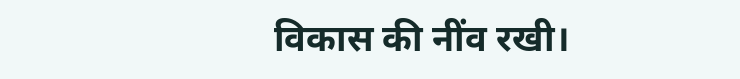विकास की नींव रखी।